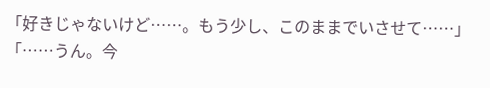「好きじゃないけど……。もう少し、このままでいさせて……」 「……うん。今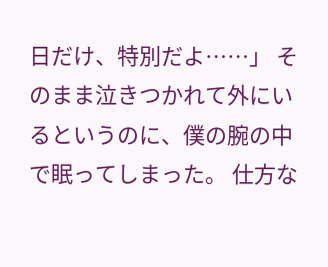日だけ、特別だよ……」 そのまま泣きつかれて外にいるというのに、僕の腕の中で眠ってしまった。 仕方な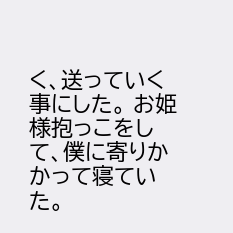く、送っていく事にした。 お姫様抱っこをして、僕に寄りかかって寝ていた。